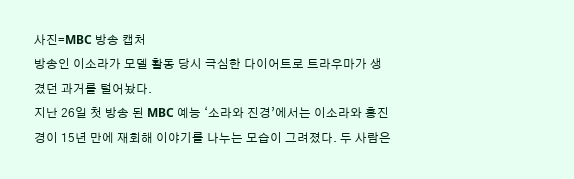사진=MBC 방송 캡처
방송인 이소라가 모델 활동 당시 극심한 다이어트로 트라우마가 생겼던 과거를 털어놨다.
지난 26일 첫 방송 된 MBC 예능 ‘소라와 진경’에서는 이소라와 홍진경이 15년 만에 재회해 이야기를 나누는 모습이 그려졌다. 두 사람은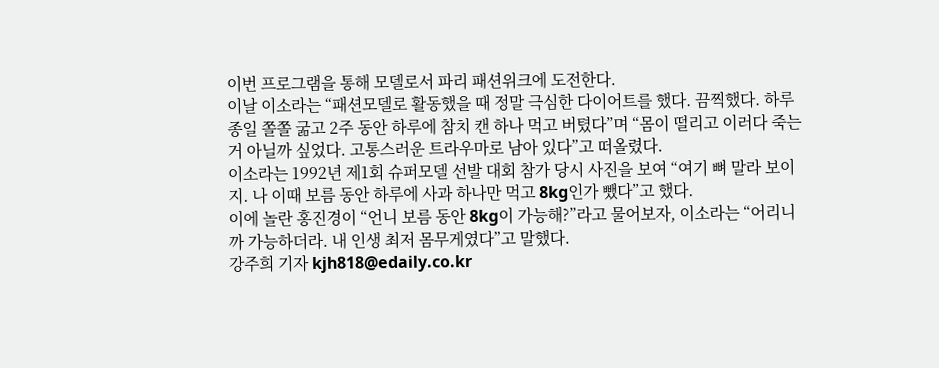이번 프로그램을 통해 모델로서 파리 패션위크에 도전한다.
이날 이소라는 “패션모델로 활동했을 때 정말 극심한 다이어트를 했다. 끔찍했다. 하루종일 쫄쫄 굶고 2주 동안 하루에 참치 캔 하나 먹고 버텼다”며 “몸이 떨리고 이러다 죽는 거 아닐까 싶었다. 고통스러운 트라우마로 남아 있다”고 떠올렸다.
이소라는 1992년 제1회 슈퍼모델 선발 대회 참가 당시 사진을 보여 “여기 뼈 말라 보이지. 나 이때 보름 동안 하루에 사과 하나만 먹고 8kg인가 뺐다”고 했다.
이에 놀란 홍진경이 “언니 보름 동안 8kg이 가능해?”라고 물어보자, 이소라는 “어리니까 가능하더라. 내 인생 최저 몸무게였다”고 말했다.
강주희 기자 kjh818@edaily.co.kr